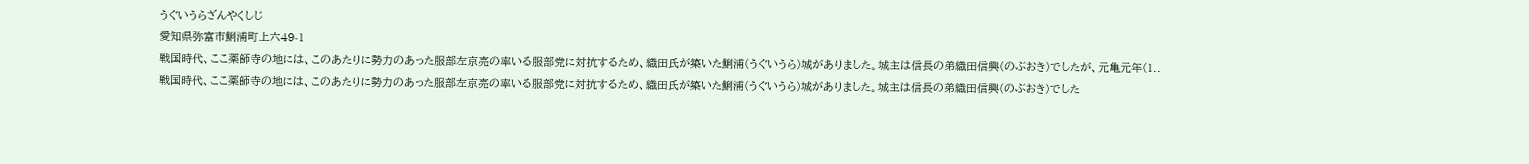うぐいうらざんやくしじ
愛知県弥富市鯏浦町上六49-1
戦国時代、ここ薬師寺の地には、このあたりに勢力のあった服部左京亮の率いる服部党に対抗するため、織田氏が築いた鯏浦(うぐいうら)城がありました。城主は信長の弟織田信興(のぶおき)でしたが、元亀元年(1..
戦国時代、ここ薬師寺の地には、このあたりに勢力のあった服部左京亮の率いる服部党に対抗するため、織田氏が築いた鯏浦(うぐいうら)城がありました。城主は信長の弟織田信興(のぶおき)でした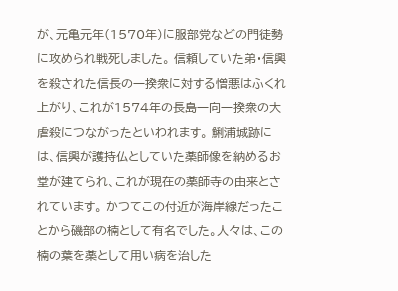が、元亀元年(1570年)に服部党などの門徒勢に攻められ戦死しました。 信頼していた弟・信興を殺された信長の一揆衆に対する憎悪はふくれ上がり、これが1574年の長島一向一揆衆の大虐殺につながったといわれます。 鯏浦城跡には、信興が護持仏としていた薬師像を納めるお堂が建てられ、これが現在の薬師寺の由来とされています。 かつてこの付近が海岸線だったことから磯部の楠として有名でした。人々は、この楠の葉を薬として用い病を治した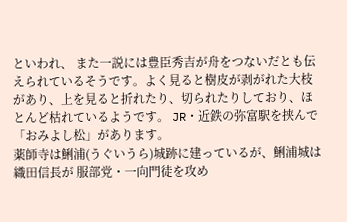といわれ、 また一説には豊臣秀吉が舟をつないだとも伝えられているそうです。よく見ると樹皮が剥がれた大枝があり、上を見ると折れたり、切られたりしており、ほとんど枯れているようです。 JR・近鉄の弥富駅を挟んで「おみよし松」があります。
薬師寺は鯏浦(うぐいうら)城跡に建っているが、鯏浦城は織田信長が 服部党・一向門徒を攻め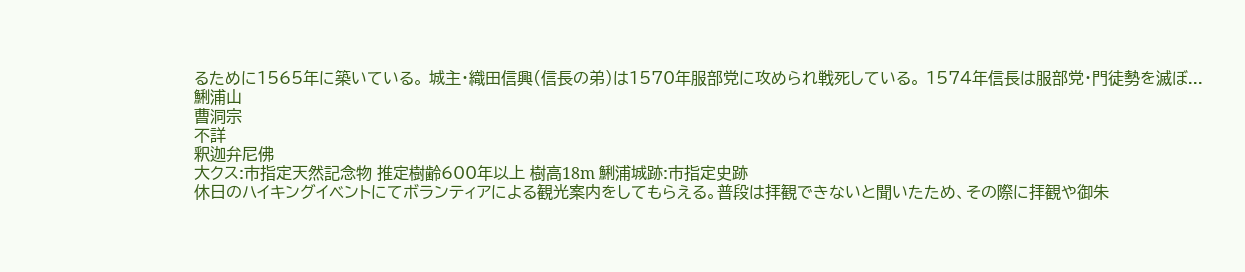るために1565年に築いている。 城主・織田信興(信長の弟)は1570年服部党に攻められ戦死している。 1574年信長は服部党・門徒勢を滅ぼ...
鯏浦山
曹洞宗
不詳
釈迦弁尼佛
大クス:市指定天然記念物 推定樹齢600年以上 樹高18m 鯏浦城跡:市指定史跡
休日のハイキングイベントにてボランティアによる観光案内をしてもらえる。普段は拝観できないと聞いたため、その際に拝観や御朱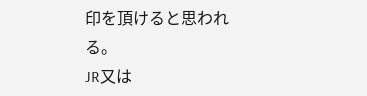印を頂けると思われる。
JR又は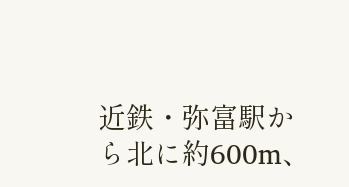近鉄・弥富駅から北に約600m、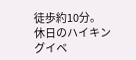徒歩約10分。
休日のハイキングイベ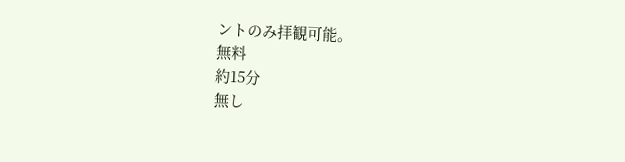ントのみ拝観可能。
無料
約15分
無し